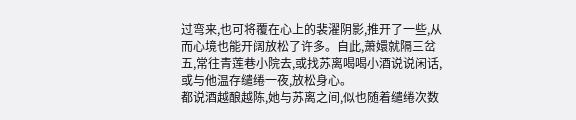过弯来,也可将覆在心上的裴濯阴影,推开了一些,从而心境也能开阔放松了许多。自此,萧嬛就隔三岔五,常往青莲巷小院去,或找苏离喝喝小酒说说闲话,或与他温存缱绻一夜,放松身心。
都说酒越酿越陈,她与苏离之间,似也随着缱绻次数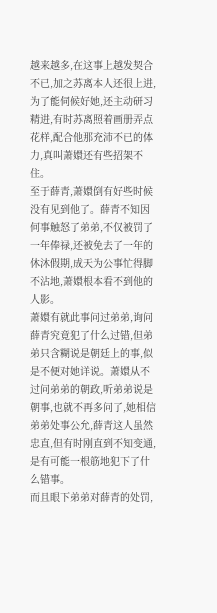越来越多,在这事上越发契合不已,加之苏离本人还很上进,为了能伺候好她,还主动研习精进,有时苏离照着画册弄点花样,配合他那充沛不已的体力,真叫萧嬛还有些招架不住。
至于薛青,萧嬛倒有好些时候没有见到他了。薛青不知因何事触怒了弟弟,不仅被罚了一年俸禄,还被免去了一年的休沐假期,成天为公事忙得脚不沾地,萧嬛根本看不到他的人影。
萧嬛有就此事问过弟弟,询问薛青究竟犯了什么过错,但弟弟只含糊说是朝廷上的事,似是不便对她详说。萧嬛从不过问弟弟的朝政,听弟弟说是朝事,也就不再多问了,她相信弟弟处事公允,薛青这人虽然忠直,但有时刚直到不知变通,是有可能一根筋地犯下了什么错事。
而且眼下弟弟对薛青的处罚,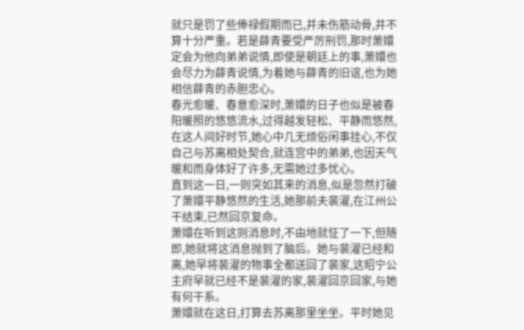就只是罚了些俸禄假期而已,并未伤筋动骨,并不算十分严重。若是薛青要受严厉刑罚,那时萧嬛定会为他向弟弟说情,即使是朝廷上的事,萧嬛也会尽力为薛青说情,为着她与薛青的旧谊,也为她相信薛青的赤胆忠心。
春光愈暖、春意愈深时,萧嬛的日子也似是被春阳暖照的悠悠流水,过得越发轻松、平静而悠然,在这人间好时节,她心中几无烦俗闲事挂心,不仅自己与苏离相处契合,就连宫中的弟弟,也因天气暖和而身体好了许多,无需她过多忧心。
直到这一日,一则突如其来的消息,似是忽然打破了萧嬛平静悠然的生活,她那前夫裴濯,在江州公干结束,已然回京复命。
萧嬛在听到这则消息时,不由地就怔了一下,但随即,她就将这消息抛到了脑后。她与裴濯已经和离,她早将裴濯的物事全都送回了裴家,这昭宁公主府早就已经不是裴濯的家,裴濯回京回家,与她有何干系。
萧嬛就在这日,打算去苏离那里坐坐。平时她见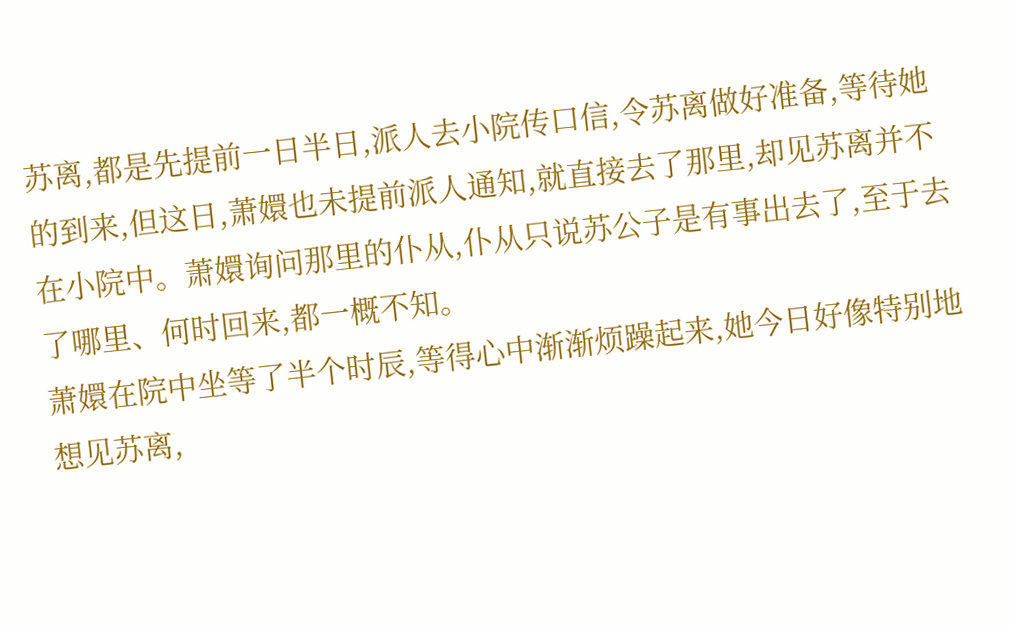苏离,都是先提前一日半日,派人去小院传口信,令苏离做好准备,等待她的到来,但这日,萧嬛也未提前派人通知,就直接去了那里,却见苏离并不在小院中。萧嬛询问那里的仆从,仆从只说苏公子是有事出去了,至于去了哪里、何时回来,都一概不知。
萧嬛在院中坐等了半个时辰,等得心中渐渐烦躁起来,她今日好像特别地想见苏离,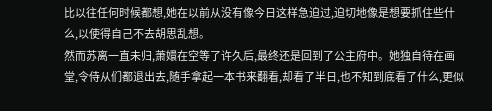比以往任何时候都想,她在以前从没有像今日这样急迫过,迫切地像是想要抓住些什么,以使得自己不去胡思乱想。
然而苏离一直未归,萧嬛在空等了许久后,最终还是回到了公主府中。她独自待在画堂,令侍从们都退出去,随手拿起一本书来翻看,却看了半日,也不知到底看了什么,更似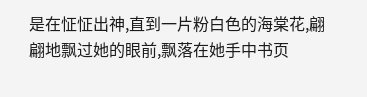是在怔怔出神,直到一片粉白色的海棠花,翩翩地飘过她的眼前,飘落在她手中书页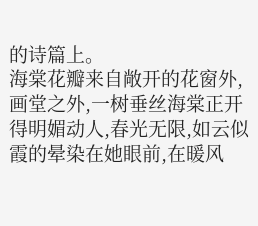的诗篇上。
海棠花瓣来自敞开的花窗外,画堂之外,一树垂丝海棠正开得明媚动人,春光无限,如云似霞的晕染在她眼前,在暖风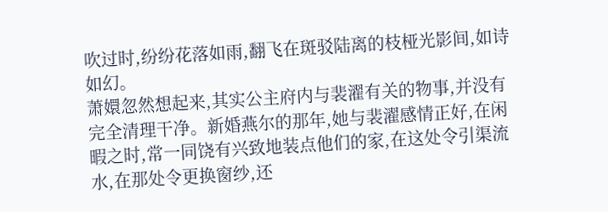吹过时,纷纷花落如雨,翻飞在斑驳陆离的枝桠光影间,如诗如幻。
萧嬛忽然想起来,其实公主府内与裴濯有关的物事,并没有完全清理干净。新婚燕尔的那年,她与裴濯感情正好,在闲暇之时,常一同饶有兴致地装点他们的家,在这处令引渠流水,在那处令更换窗纱,还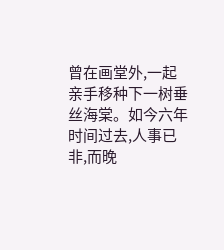曾在画堂外,一起亲手移种下一树垂丝海棠。如今六年时间过去,人事已非,而晚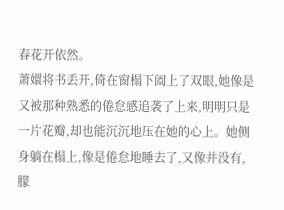春花开依然。
萧嬛将书丢开,倚在窗榻下阖上了双眼,她像是又被那种熟悉的倦怠感追袭了上来,明明只是一片花瓣,却也能沉沉地压在她的心上。她侧身躺在榻上,像是倦怠地睡去了,又像并没有,朦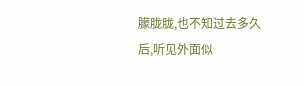朦胧胧,也不知过去多久后,听见外面似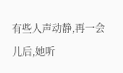有些人声动静,再一会儿后,她听